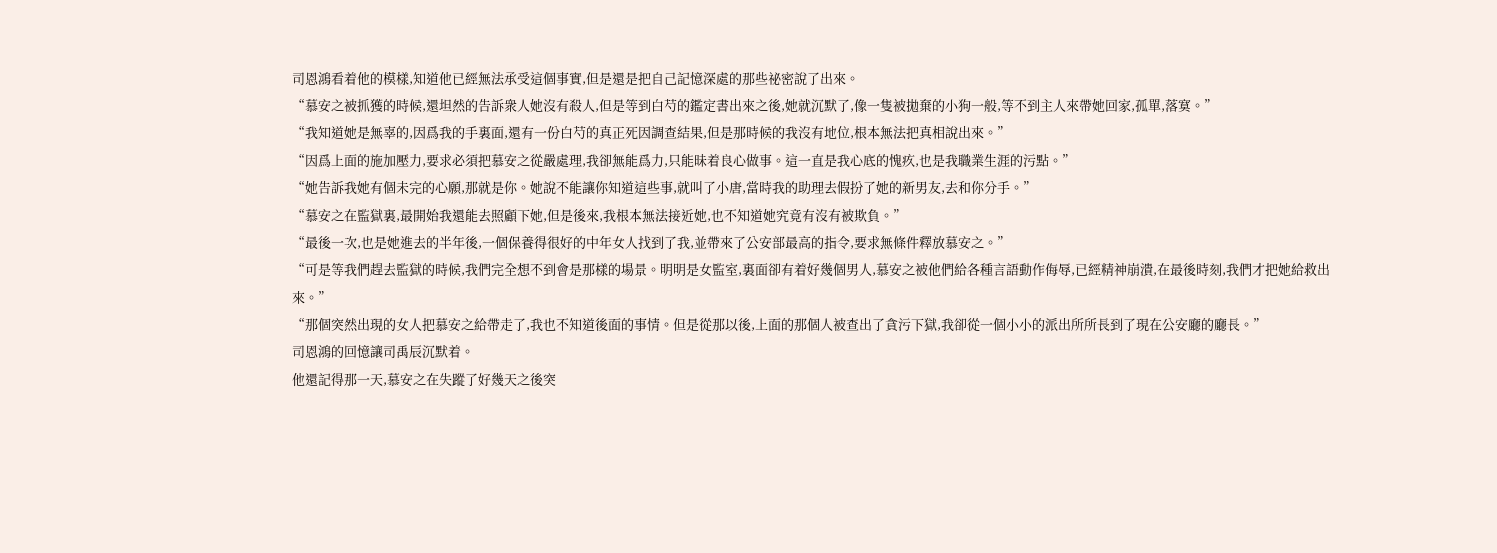司恩鴻看着他的模樣,知道他已經無法承受這個事實,但是還是把自己記憶深處的那些祕密說了出來。
“慕安之被抓獲的時候,還坦然的告訴衆人她沒有殺人,但是等到白芍的鑑定書出來之後,她就沉默了,像一隻被拋棄的小狗一般,等不到主人來帶她回家,孤單,落寞。”
“我知道她是無辜的,因爲我的手裏面,還有一份白芍的真正死因調查結果,但是那時候的我沒有地位,根本無法把真相說出來。”
“因爲上面的施加壓力,要求必須把慕安之從嚴處理,我卻無能爲力,只能昧着良心做事。這一直是我心底的愧疚,也是我職業生涯的污點。”
“她告訴我她有個未完的心願,那就是你。她說不能讓你知道這些事,就叫了小唐,當時我的助理去假扮了她的新男友,去和你分手。”
“慕安之在監獄裏,最開始我還能去照顧下她,但是後來,我根本無法接近她,也不知道她究竟有沒有被欺負。”
“最後一次,也是她進去的半年後,一個保養得很好的中年女人找到了我,並帶來了公安部最高的指令,要求無條件釋放慕安之。”
“可是等我們趕去監獄的時候,我們完全想不到會是那樣的場景。明明是女監室,裏面卻有着好幾個男人,慕安之被他們給各種言語動作侮辱,已經精神崩潰,在最後時刻,我們才把她給救出來。”
“那個突然出現的女人把慕安之給帶走了,我也不知道後面的事情。但是從那以後,上面的那個人被查出了貪污下獄,我卻從一個小小的派出所所長到了現在公安廳的廳長。”
司恩鴻的回憶讓司禹辰沉默着。
他還記得那一天,慕安之在失蹤了好幾天之後突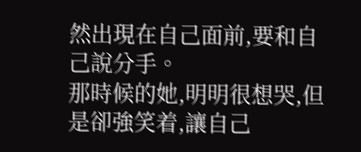然出現在自己面前,要和自己說分手。
那時候的她,明明很想哭,但是卻強笑着,讓自己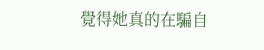覺得她真的在騙自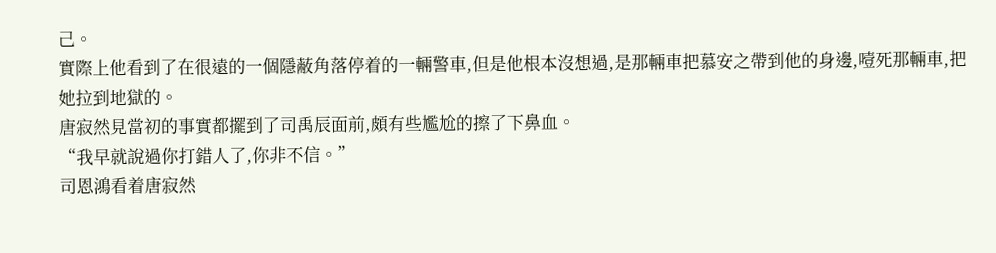己。
實際上他看到了在很遠的一個隱蔽角落停着的一輛警車,但是他根本沒想過,是那輛車把慕安之帶到他的身邊,噎死那輛車,把她拉到地獄的。
唐寂然見當初的事實都擺到了司禹辰面前,頗有些尷尬的擦了下鼻血。
“我早就說過你打錯人了,你非不信。”
司恩鴻看着唐寂然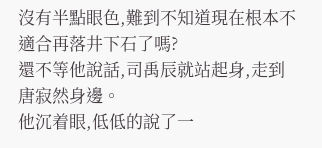沒有半點眼色,難到不知道現在根本不適合再落井下石了嗎?
還不等他說話,司禹辰就站起身,走到唐寂然身邊。
他沉着眼,低低的說了一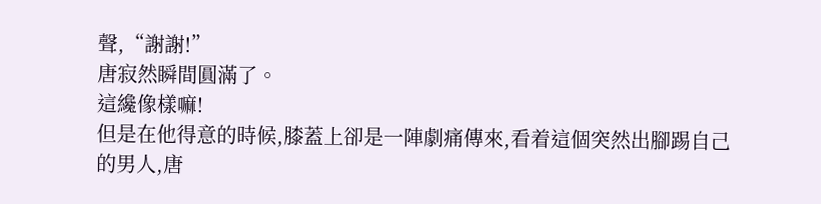聲,“謝謝!”
唐寂然瞬間圓滿了。
這纔像樣嘛!
但是在他得意的時候,膝蓋上卻是一陣劇痛傳來,看着這個突然出腳踢自己的男人,唐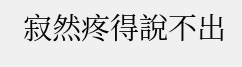寂然疼得說不出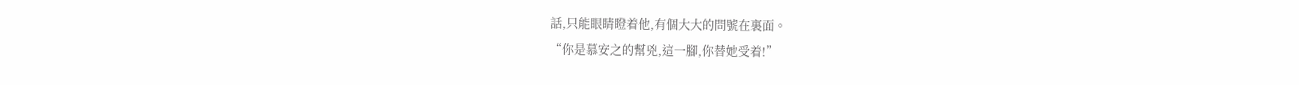話,只能眼睛瞪着他,有個大大的問號在裏面。
“你是慕安之的幫兇,這一腳,你替她受着!”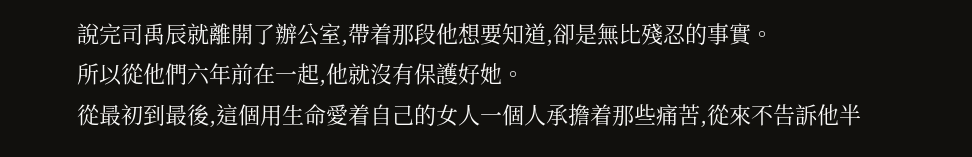說完司禹辰就離開了辦公室,帶着那段他想要知道,卻是無比殘忍的事實。
所以從他們六年前在一起,他就沒有保護好她。
從最初到最後,這個用生命愛着自己的女人一個人承擔着那些痛苦,從來不告訴他半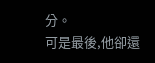分。
可是最後,他卻還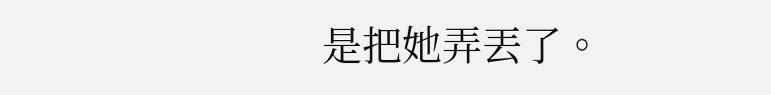是把她弄丟了。